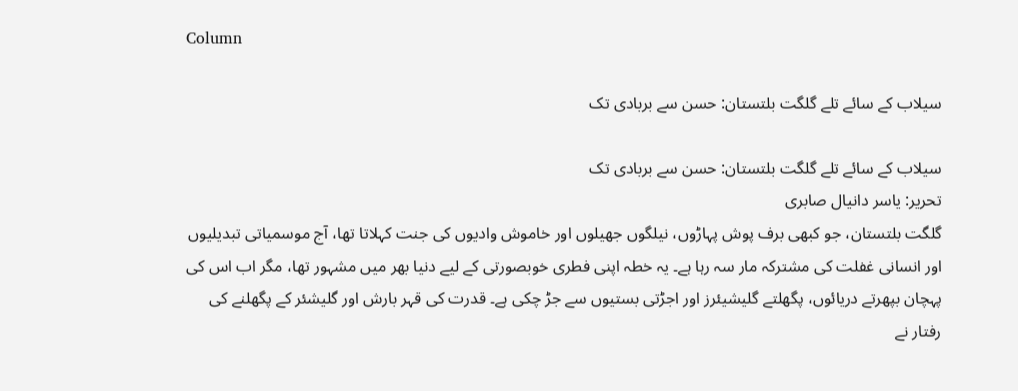Column

سیلاب کے سائے تلے گلگت بلتستان: حسن سے بربادی تک

سیلاب کے سائے تلے گلگت بلتستان: حسن سے بربادی تک
تحریر: یاسر دانیال صابری
گلگت بلتستان، جو کبھی برف پوش پہاڑوں، نیلگوں جھیلوں اور خاموش وادیوں کی جنت کہلاتا تھا، آج موسمیاتی تبدیلیوں اور انسانی غفلت کی مشترکہ مار سہ رہا ہے۔ یہ خطہ اپنی فطری خوبصورتی کے لیے دنیا بھر میں مشہور تھا، مگر اب اس کی پہچان بپھرتے دریائوں، پگھلتے گلیشیئرز اور اجڑتی بستیوں سے جڑ چکی ہے۔ قدرت کی قہر بارش اور گلیشئر کے پگھلنے کی رفتار نے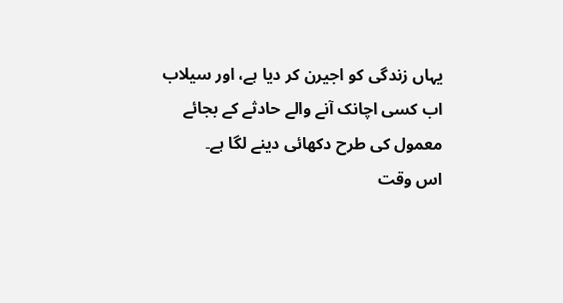یہاں زندگی کو اجیرن کر دیا ہے، اور سیلاب اب کسی اچانک آنے والے حادثے کے بجائے معمول کی طرح دکھائی دینے لگا ہے۔
اس وقت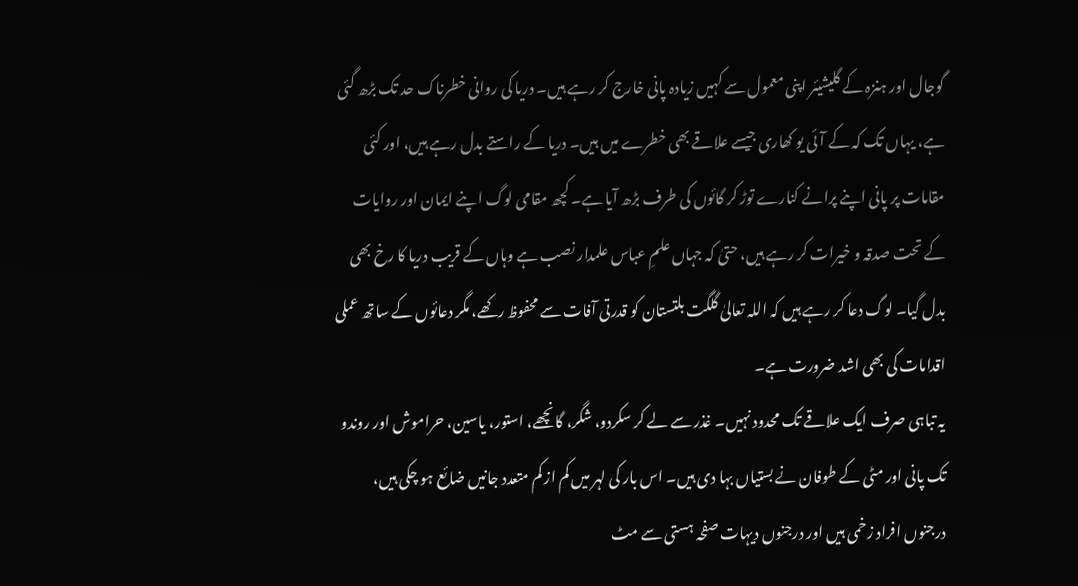گوجال اور ہنزہ کے گلیشیئر اپنی معمول سے کہیں زیادہ پانی خارج کر رہے ہیں۔ دریا کی روانی خطرناک حد تک بڑھ گئی ہے، یہاں تک کہ کے آئی یو کھاری جیسے علاقے بھی خطرے میں ہیں۔ دریا کے راستے بدل رہے ہیں، اور کئی مقامات پر پانی اپنے پرانے کنارے توڑ کر گائوں کی طرف بڑھ آیا ہے۔ کچھ مقامی لوگ اپنے ایمان اور روایات کے تحت صدقہ و خیرات کر رہے ہیں، حتیٰ کہ جہاں علمِ عباس علمدار نصب ہے وہاں کے قریب دریا کا رخ بھی بدل گیا۔ لوگ دعا کر رہے ہیں کہ اللہ تعالیٰ گلگت بلتستان کو قدرتی آفات سے محفوظ رکھے، مگر دعائوں کے ساتھ عملی اقدامات کی بھی اشد ضرورت ہے۔
یہ تباہی صرف ایک علاقے تک محدود نہیں۔ غذر سے لے کر سکردو، شگر، گانچھے، استور، یاسین، حراموش اور روندو تک پانی اور مٹی کے طوفان نے بستیاں بہا دی ہیں۔ اس بار کی لہر میں کم از کم متعدد جانیں ضائع ہو چکی ہیں، درجنوں افراد زخمی ہیں اور درجنوں دیہات صفحہ ہستی سے مٹ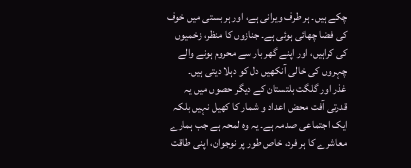چکے ہیں۔ ہر طرف ویرانی ہے، اور ہر بستی میں خوف کی فضا چھائی ہوئی ہے۔ جنازوں کا منظر، زخمیوں کی کراہیں، اور اپنے گھر بار سے محروم ہونے والے چہروں کی خالی آنکھیں دل کو دہلا دیتی ہیں۔
غذر اور گلگت بلتستان کے دیگر حصوں میں یہ قدرتی آفت محض اعداد و شمار کا کھیل نہیں بلکہ ایک اجتماعی صدمہ ہے۔ یہ وہ لمحہ ہے جب ہمارے معاشرے کا ہر فرد، خاص طور پر نوجوان، اپنی طاقت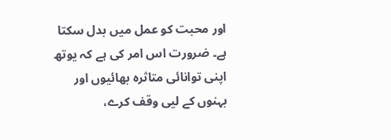اور محبت کو عمل میں بدل سکتا ہے۔ ضرورت اس امر کی ہے کہ یوتھ اپنی توانائی متاثرہ بھائیوں اور بہنوں کے لیی وقف کرے،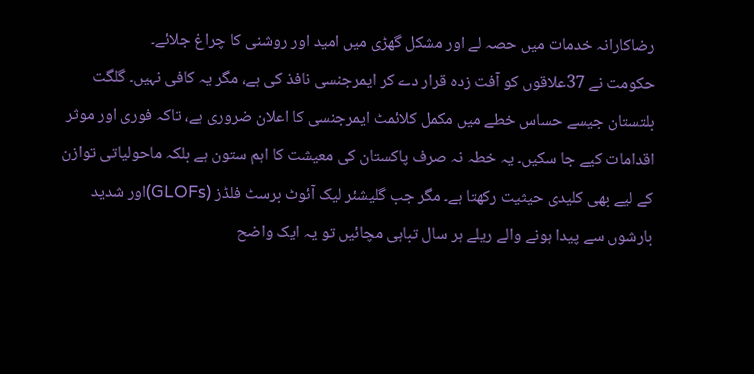رضاکارانہ خدمات میں حصہ لے اور مشکل گھڑی میں امید اور روشنی کا چراغ جلائے۔
حکومت نے 37علاقوں کو آفت زدہ قرار دے کر ایمرجنسی نافذ کی ہے، مگر یہ کافی نہیں۔ گلگت بلتستان جیسے حساس خطے میں مکمل کلائمٹ ایمرجنسی کا اعلان ضروری ہے، تاکہ فوری اور موثر اقدامات کیے جا سکیں۔ یہ خطہ نہ صرف پاکستان کی معیشت کا اہم ستون ہے بلکہ ماحولیاتی توازن کے لیے بھی کلیدی حیثیت رکھتا ہے۔ مگر جب گلیشئر لیک آئوٹ برسٹ فلڈز (GLOFs)اور شدید بارشوں سے پیدا ہونے والے ریلے ہر سال تباہی مچائیں تو یہ ایک واضح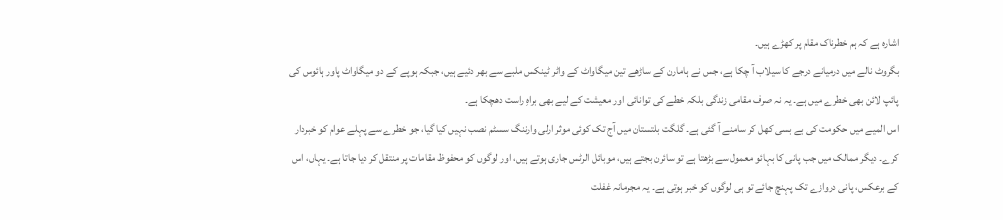اشارہ ہے کہ ہم خطرناک مقام پر کھڑے ہیں۔
بگروٹ نالے میں درمیانے درجے کا سیلاب آ چکا ہے، جس نے ہامارن کے ساڑھے تین میگاواٹ کے واٹر ٹینکس ملبے سے بھر دئیے ہیں، جبکہ ہوپے کے دو میگاواٹ پاور ہائوس کی پائپ لائن بھی خطرے میں ہے۔ یہ نہ صرف مقامی زندگی بلکہ خطے کی توانائی اور معیشت کے لیے بھی براہِ راست دھچکا ہے۔
اس المیے میں حکومت کی بے بسی کھل کر سامنے آ گئی ہے۔ گلگت بلتستان میں آج تک کوئی موثر ارلی وارننگ سسٹم نصب نہیں کیا گیا، جو خطرے سے پہلے عوام کو خبردار کرے۔ دیگر ممالک میں جب پانی کا بہائو معمول سے بڑھتا ہے تو سائرن بجتے ہیں، موبائل الرٹس جاری ہوتے ہیں، اور لوگوں کو محفوظ مقامات پر منتقل کر دیا جاتا ہے۔ یہاں، اس کے برعکس، پانی دروازے تک پہنچ جائے تو ہی لوگوں کو خبر ہوتی ہے۔ یہ مجرمانہ غفلت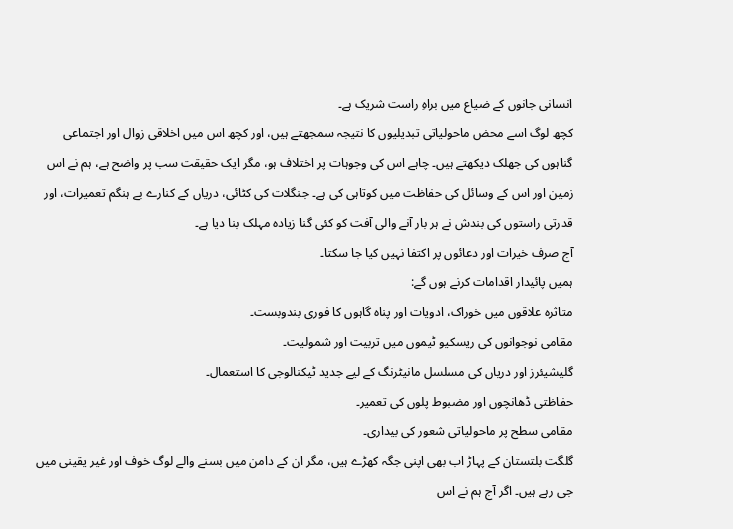انسانی جانوں کے ضیاع میں براہِ راست شریک ہے۔
کچھ لوگ اسے محض ماحولیاتی تبدیلیوں کا نتیجہ سمجھتے ہیں، اور کچھ اس میں اخلاقی زوال اور اجتماعی گناہوں کی جھلک دیکھتے ہیں۔ چاہے اس کی وجوہات پر اختلاف ہو، مگر ایک حقیقت سب پر واضح ہے، ہم نے اس زمین اور اس کے وسائل کی حفاظت میں کوتاہی کی ہے۔ جنگلات کی کٹائی، دریاں کے کنارے بے ہنگم تعمیرات، اور قدرتی راستوں کی بندش نے ہر بار آنے والی آفت کو کئی گنا زیادہ مہلک بنا دیا ہے۔
آج صرف خیرات اور دعائوں پر اکتفا نہیں کیا جا سکتا۔
ہمیں پائیدار اقدامات کرنے ہوں گے:
متاثرہ علاقوں میں خوراک، ادویات اور پناہ گاہوں کا فوری بندوبست۔
مقامی نوجوانوں کی ریسکیو ٹیموں میں تربیت اور شمولیت۔
گلیشیئرز اور دریاں کی مسلسل مانیٹرنگ کے لیے جدید ٹیکنالوجی کا استعمال۔
حفاظتی ڈھانچوں اور مضبوط پلوں کی تعمیر۔
مقامی سطح پر ماحولیاتی شعور کی بیداری۔
گلگت بلتستان کے پہاڑ اب بھی اپنی جگہ کھڑے ہیں، مگر ان کے دامن میں بسنے والے لوگ خوف اور غیر یقینی میں جی رہے ہیں۔ اگر آج ہم نے اس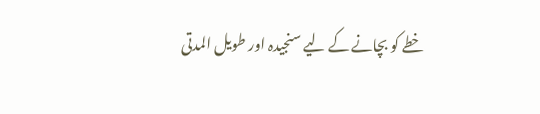خطے کو بچانے کے لیے سنجیدہ اور طویل المدتی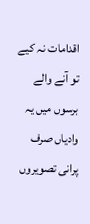اقدامات نہ کیے تو آنے والے برسوں میں یہ وادیاں صرف پرانی تصویروں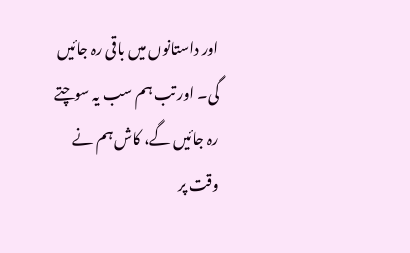اور داستانوں میں باقی رہ جائیں گی۔ اور تب ہم سب یہ سوچتے رہ جائیں گے، کاش ہم نے وقت پر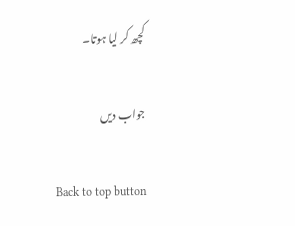کچھ کر لیا ہوتا۔

جواب دیں

Back to top button